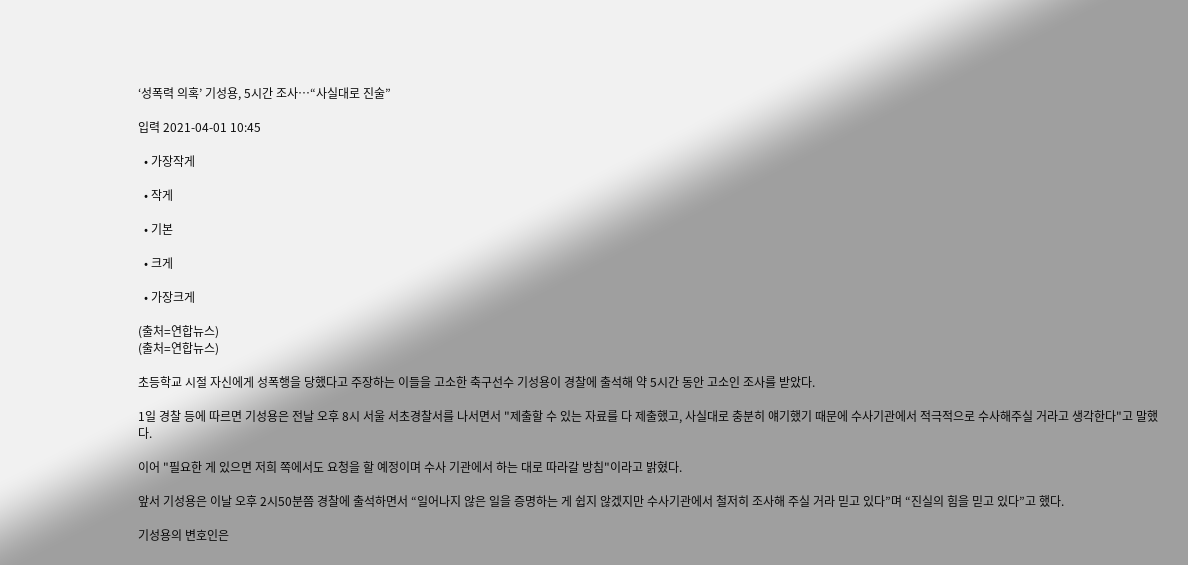‘성폭력 의혹’ 기성용, 5시간 조사…“사실대로 진술”

입력 2021-04-01 10:45

  • 가장작게

  • 작게

  • 기본

  • 크게

  • 가장크게

(출처=연합뉴스)
(출처=연합뉴스)

초등학교 시절 자신에게 성폭행을 당했다고 주장하는 이들을 고소한 축구선수 기성용이 경찰에 출석해 약 5시간 동안 고소인 조사를 받았다.

1일 경찰 등에 따르면 기성용은 전날 오후 8시 서울 서초경찰서를 나서면서 "제출할 수 있는 자료를 다 제출했고, 사실대로 충분히 얘기했기 때문에 수사기관에서 적극적으로 수사해주실 거라고 생각한다"고 말했다.

이어 "필요한 게 있으면 저희 쪽에서도 요청을 할 예정이며 수사 기관에서 하는 대로 따라갈 방침"이라고 밝혔다.

앞서 기성용은 이날 오후 2시50분쯤 경찰에 출석하면서 “일어나지 않은 일을 증명하는 게 쉽지 않겠지만 수사기관에서 철저히 조사해 주실 거라 믿고 있다”며 “진실의 힘을 믿고 있다”고 했다.

기성용의 변호인은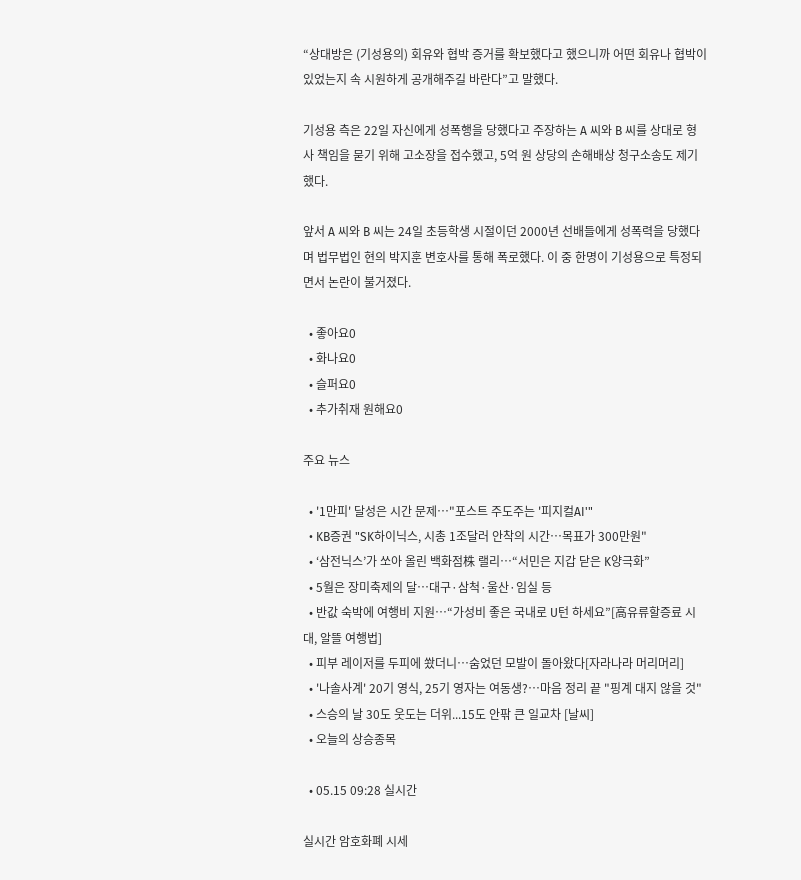“상대방은 (기성용의) 회유와 협박 증거를 확보했다고 했으니까 어떤 회유나 협박이 있었는지 속 시원하게 공개해주길 바란다”고 말했다.

기성용 측은 22일 자신에게 성폭행을 당했다고 주장하는 A 씨와 B 씨를 상대로 형사 책임을 묻기 위해 고소장을 접수했고, 5억 원 상당의 손해배상 청구소송도 제기했다.

앞서 A 씨와 B 씨는 24일 초등학생 시절이던 2000년 선배들에게 성폭력을 당했다며 법무법인 현의 박지훈 변호사를 통해 폭로했다. 이 중 한명이 기성용으로 특정되면서 논란이 불거졌다.

  • 좋아요0
  • 화나요0
  • 슬퍼요0
  • 추가취재 원해요0

주요 뉴스

  • '1만피' 달성은 시간 문제…"포스트 주도주는 '피지컬AI'"
  • KB증권 "SK하이닉스, 시총 1조달러 안착의 시간…목표가 300만원"
  • ‘삼전닉스’가 쏘아 올린 백화점株 랠리⋯“서민은 지갑 닫은 K양극화”
  • 5월은 장미축제의 달…대구·삼척·울산·임실 등
  • 반값 숙박에 여행비 지원⋯“가성비 좋은 국내로 U턴 하세요”[高유류할증료 시대, 알뜰 여행법]
  • 피부 레이저를 두피에 쐈더니…숨었던 모발이 돌아왔다[자라나라 머리머리]
  • '나솔사계' 20기 영식, 25기 영자는 여동생?⋯마음 정리 끝 "핑계 대지 않을 것"
  • 스승의 날 30도 웃도는 더위...15도 안팎 큰 일교차 [날씨]
  • 오늘의 상승종목

  • 05.15 09:28 실시간

실시간 암호화폐 시세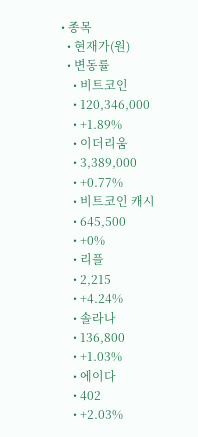• 종목
  • 현재가(원)
  • 변동률
    • 비트코인
    • 120,346,000
    • +1.89%
    • 이더리움
    • 3,389,000
    • +0.77%
    • 비트코인 캐시
    • 645,500
    • +0%
    • 리플
    • 2,215
    • +4.24%
    • 솔라나
    • 136,800
    • +1.03%
    • 에이다
    • 402
    • +2.03%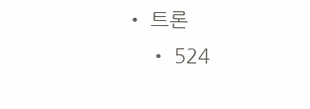• 트론
    • 524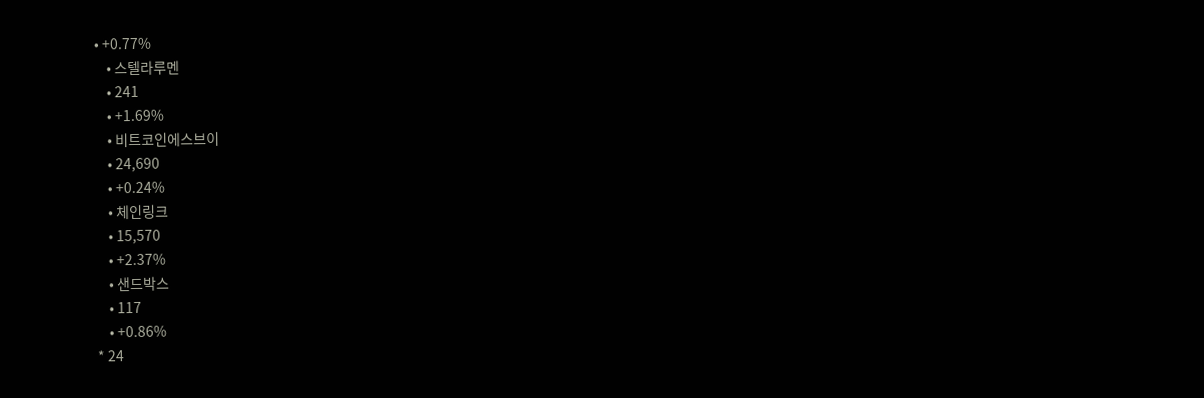• +0.77%
    • 스텔라루멘
    • 241
    • +1.69%
    • 비트코인에스브이
    • 24,690
    • +0.24%
    • 체인링크
    • 15,570
    • +2.37%
    • 샌드박스
    • 117
    • +0.86%
* 24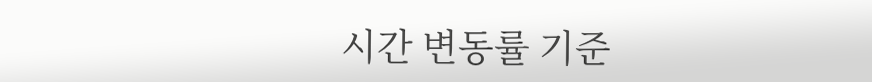시간 변동률 기준